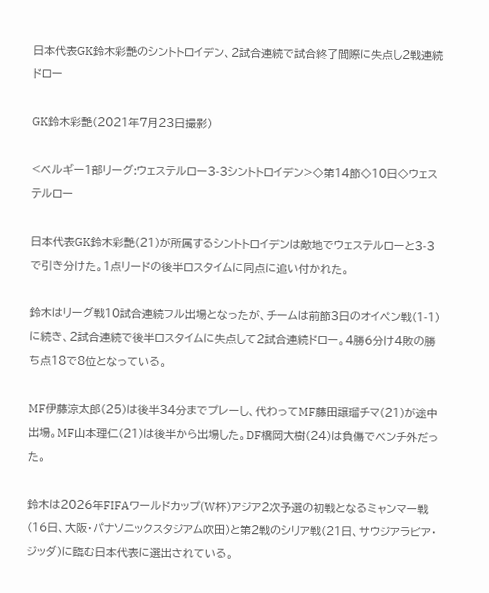日本代表GK鈴木彩艶のシントトロイデン、2試合連続で試合終了間際に失点し2戦連続ドロー

GK鈴木彩艶(2021年7月23日撮影)

<ベルギー1部リーグ:ウェステルロー3-3シントトロイデン>◇第14節◇10日◇ウェステルロー

日本代表GK鈴木彩艶(21)が所属するシントトロイデンは敵地でウェステルローと3-3で引き分けた。1点リードの後半ロスタイムに同点に追い付かれた。

鈴木はリーグ戦10試合連続フル出場となったが、チームは前節3日のオイペン戦(1-1)に続き、2試合連続で後半ロスタイムに失点して2試合連続ドロー。4勝6分け4敗の勝ち点18で8位となっている。

MF伊藤涼太郎(25)は後半34分までプレーし、代わってMF藤田譲瑠チマ(21)が途中出場。MF山本理仁(21)は後半から出場した。DF橋岡大樹(24)は負傷でベンチ外だった。

鈴木は2026年FIFAワールドカップ(W杯)アジア2次予選の初戦となるミャンマー戦(16日、大阪・パナソニックスタジアム吹田)と第2戦のシリア戦(21日、サウジアラビア・ジッダ)に臨む日本代表に選出されている。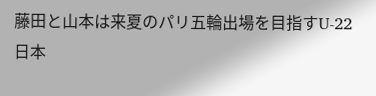藤田と山本は来夏のパリ五輪出場を目指すU-22日本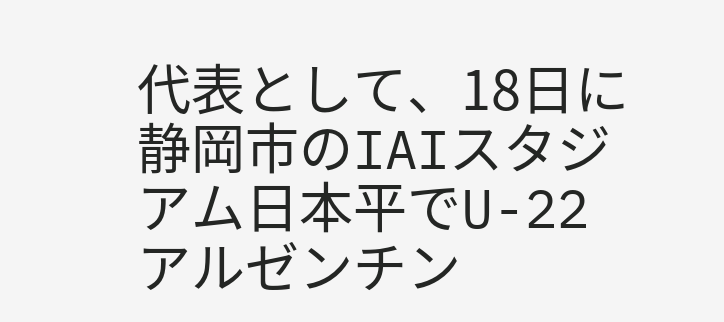代表として、18日に静岡市のIAIスタジアム日本平でU-22アルゼンチン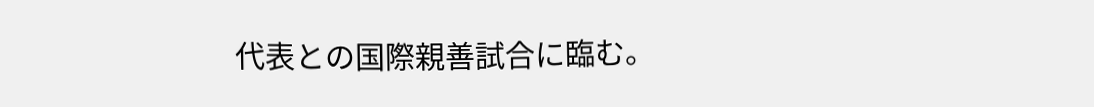代表との国際親善試合に臨む。